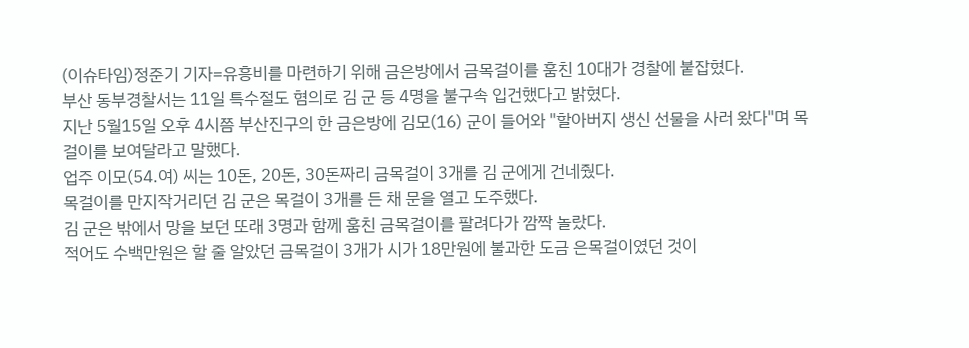(이슈타임)정준기 기자=유흥비를 마련하기 위해 금은방에서 금목걸이를 훔친 10대가 경찰에 붙잡혔다.
부산 동부경찰서는 11일 특수절도 혐의로 김 군 등 4명을 불구속 입건했다고 밝혔다.
지난 5월15일 오후 4시쯤 부산진구의 한 금은방에 김모(16) 군이 들어와 "할아버지 생신 선물을 사러 왔다"며 목걸이를 보여달라고 말했다.
업주 이모(54.여) 씨는 10돈, 20돈, 30돈짜리 금목걸이 3개를 김 군에게 건네줬다.
목걸이를 만지작거리던 김 군은 목걸이 3개를 든 채 문을 열고 도주했다.
김 군은 밖에서 망을 보던 또래 3명과 함께 훔친 금목걸이를 팔려다가 깜짝 놀랐다.
적어도 수백만원은 할 줄 알았던 금목걸이 3개가 시가 18만원에 불과한 도금 은목걸이였던 것이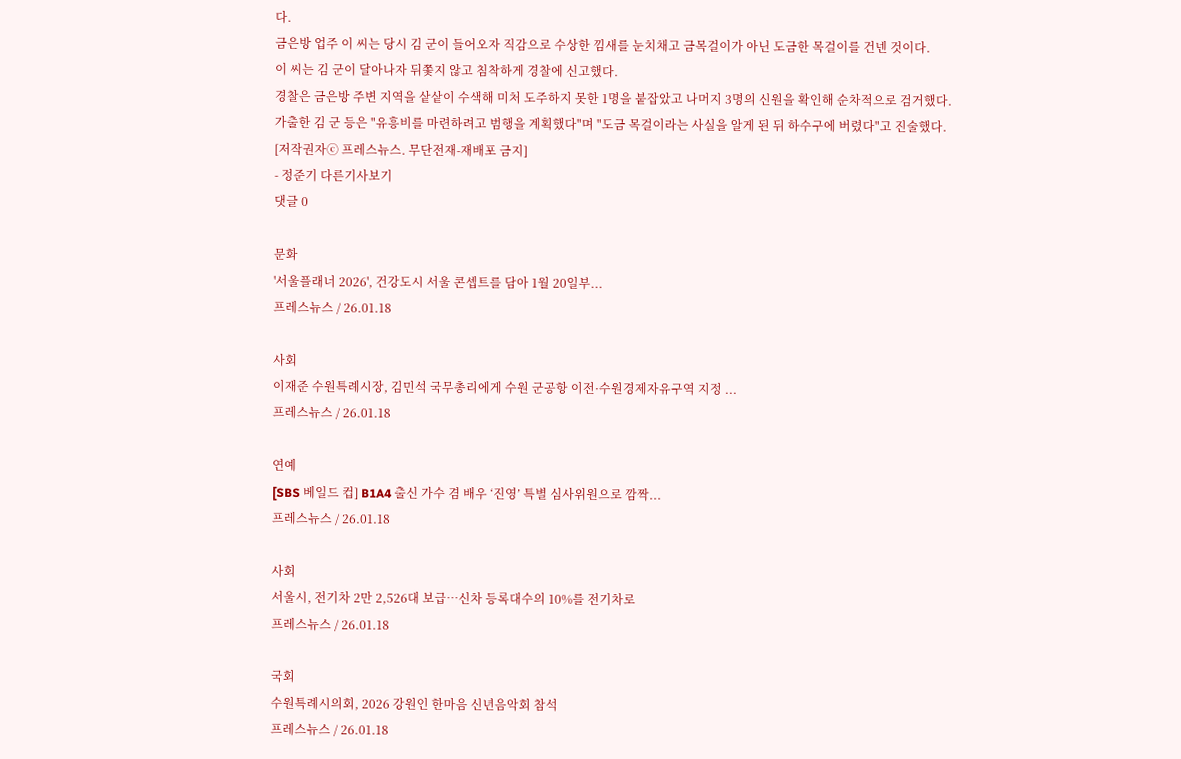다.
금은방 업주 이 씨는 당시 김 군이 들어오자 직감으로 수상한 낌새를 눈치채고 금목걸이가 아닌 도금한 목걸이를 건넨 것이다.
이 씨는 김 군이 달아나자 뒤쫓지 않고 침착하게 경찰에 신고했다.
경찰은 금은방 주변 지역을 샅샅이 수색해 미처 도주하지 못한 1명을 붙잡았고 나머지 3명의 신원을 확인해 순차적으로 검거했다.
가출한 김 군 등은 "유흥비를 마련하려고 범행을 계획했다"며 "도금 목걸이라는 사실을 알게 된 뒤 하수구에 버렸다"고 진술했다.
[저작권자ⓒ 프레스뉴스. 무단전재-재배포 금지]
- 정준기 다른기사보기
댓글 0

문화
'서울플래너 2026', 건강도시 서울 콘셉트를 담아 1월 20일부...
프레스뉴스 / 26.01.18

사회
이재준 수원특례시장, 김민석 국무총리에게 수원 군공항 이전·수원경제자유구역 지정 ...
프레스뉴스 / 26.01.18

연예
[SBS 베일드 컵] B1A4 출신 가수 겸 배우 ‘진영’ 특별 심사위원으로 깜짝...
프레스뉴스 / 26.01.18

사회
서울시, 전기차 2만 2,526대 보급…신차 등록대수의 10%를 전기차로
프레스뉴스 / 26.01.18

국회
수원특례시의회, 2026 강원인 한마음 신년음악회 참석
프레스뉴스 / 26.01.18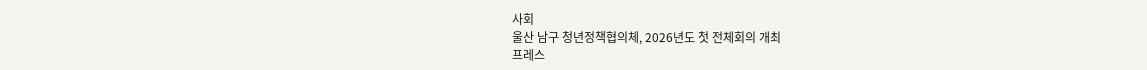사회
울산 남구 청년정책협의체, 2026년도 첫 전체회의 개최
프레스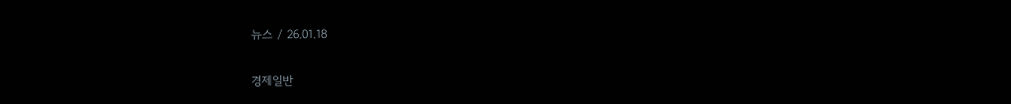뉴스 / 26.01.18

경제일반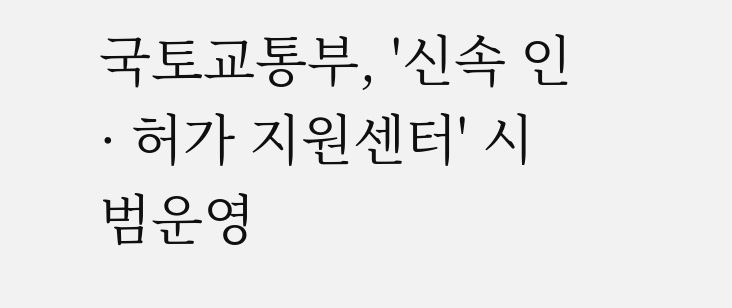국토교통부, '신속 인 · 허가 지원센터' 시범운영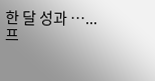한 달 성과 …...
프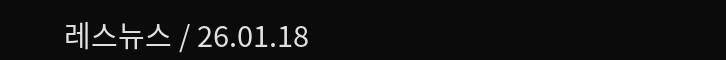레스뉴스 / 26.01.18